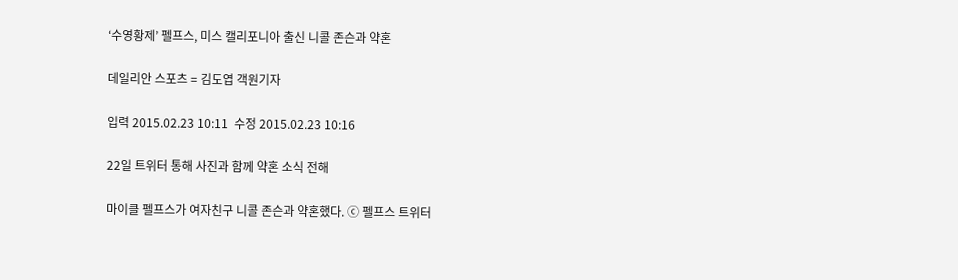‘수영황제’ 펠프스, 미스 캘리포니아 출신 니콜 존슨과 약혼

데일리안 스포츠 = 김도엽 객원기자

입력 2015.02.23 10:11  수정 2015.02.23 10:16

22일 트위터 통해 사진과 함께 약혼 소식 전해

마이클 펠프스가 여자친구 니콜 존슨과 약혼했다. ⓒ 펠프스 트위터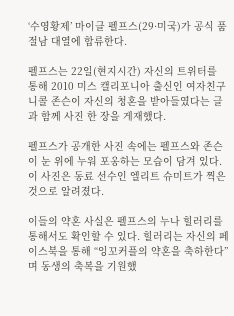‘수영황제’ 마이클 펠프스(29·미국)가 공식 품절남 대열에 합류한다.

펠프스는 22일(현지시간) 자신의 트위터를 통해 2010 미스 캘리포니아 출신인 여자친구 니콜 존슨이 자신의 청혼을 받아들였다는 글과 함께 사진 한 장을 게재했다.

펠프스가 공개한 사진 속에는 펠프스와 존슨이 눈 위에 누워 포옹하는 모습이 담겨 있다. 이 사진은 동료 선수인 엘리트 슈미트가 찍은 것으로 알려졌다.

이들의 약혼 사실은 펠프스의 누나 힐러리를 통해서도 확인할 수 있다. 힐러리는 자신의 페이스북을 통해 “잉꼬커플의 약혼을 축하한다”며 동생의 축복을 기원했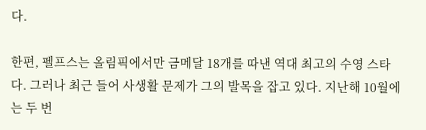다.

한편, 펠프스는 올림픽에서만 금메달 18개를 따낸 역대 최고의 수영 스타다. 그러나 최근 들어 사생활 문제가 그의 발목을 잡고 있다. 지난해 10월에는 두 번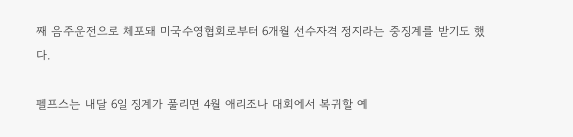째 음주운전으로 체포돼 미국수영협회로부터 6개월 선수자격 정지라는 중징계를 받기도 했다.

펠프스는 내달 6일 징계가 풀리면 4월 애리조나 대회에서 복귀할 예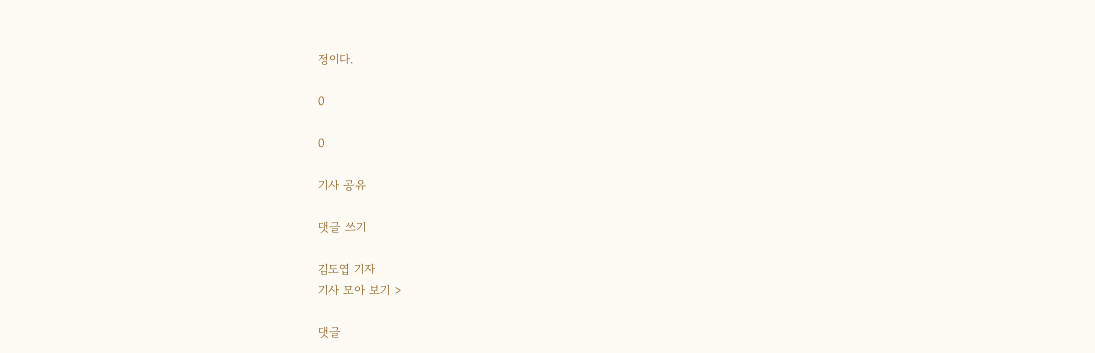정이다.

0

0

기사 공유

댓글 쓰기

김도엽 기자
기사 모아 보기 >

댓글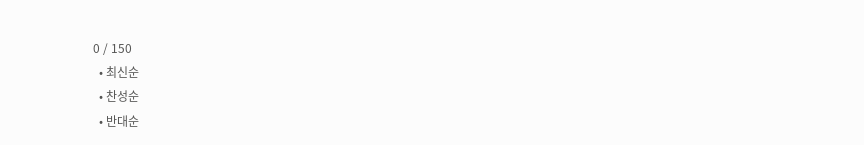0 / 150
  • 최신순
  • 찬성순
  • 반대순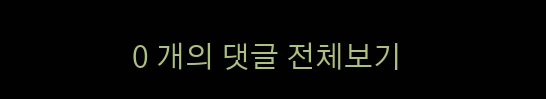0 개의 댓글 전체보기